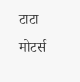टाटा मोटर्स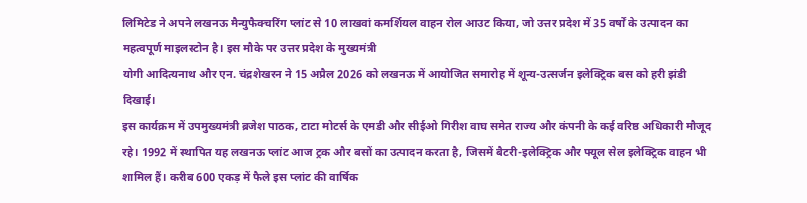लिमिटेड ने अपने लखनऊ मैन्युफैक्चरिंग प्लांट से 10 लाखवां कमर्शियल वाहन रोल आउट किया, जो उत्तर प्रदेश में 35 वर्षों के उत्पादन का महत्वपूर्ण माइलस्टोन है। इस मौके पर उत्तर प्रदेश के मुख्यमंत्री
योगी आदित्यनाथ और एन. चंद्रशेखरन ने 15 अप्रैल 2026 को लखनऊ में आयोजित समारोह में शून्य-उत्सर्जन इलेक्ट्रिक बस को हरी झंडी दिखाई।
इस कार्यक्रम में उपमुख्यमंत्री ब्रजेश पाठक, टाटा मोटर्स के एमडी और सीईओ गिरीश वाघ समेत राज्य और कंपनी के कई वरिष्ठ अधिकारी मौजूद रहे। 1992 में स्थापित यह लखनऊ प्लांट आज ट्रक और बसों का उत्पादन करता है, जिसमें बैटरी-इलेक्ट्रिक और फ्यूल सेल इलेक्ट्रिक वाहन भी शामिल हैं। करीब 600 एकड़ में फैले इस प्लांट की वार्षिक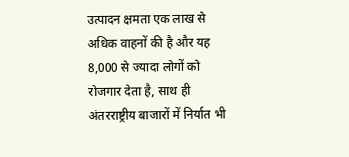उत्पादन क्षमता एक लाख से अधिक वाहनों की है और यह 8,000 से ज्यादा लोगों को रोजगार देता है, साथ ही अंतरराष्ट्रीय बाजारों में निर्यात भी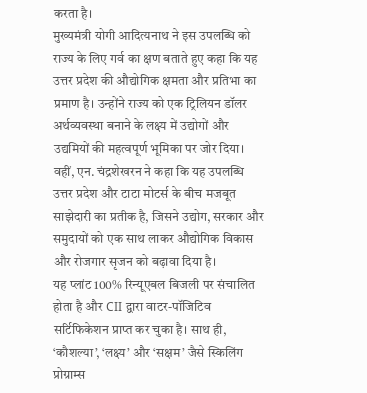करता है।
मुख्यमंत्री योगी आदित्यनाथ ने इस उपलब्धि को राज्य के लिए गर्व का क्षण बताते हुए कहा कि यह उत्तर प्रदेश की औद्योगिक क्षमता और प्रतिभा का प्रमाण है। उन्होंने राज्य को एक ट्रिलियन डॉलर अर्थव्यवस्था बनाने के लक्ष्य में उद्योगों और उद्यमियों की महत्वपूर्ण भूमिका पर जोर दिया।
वहीं, एन. चंद्रशेखरन ने कहा कि यह उपलब्धि उत्तर प्रदेश और टाटा मोटर्स के बीच मजबूत साझेदारी का प्रतीक है, जिसने उद्योग, सरकार और समुदायों को एक साथ लाकर औद्योगिक विकास और रोजगार सृजन को बढ़ावा दिया है।
यह प्लांट 100% रिन्यूएबल बिजली पर संचालित होता है और CII द्वारा वाटर-पॉजिटिव सर्टिफिकेशन प्राप्त कर चुका है। साथ ही, ‘कौशल्या’, ‘लक्ष्य’ और ‘सक्षम’ जैसे स्किलिंग प्रोग्राम्स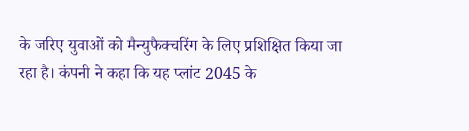के जरिए युवाओं को मैन्युफैक्चरिंग के लिए प्रशिक्षित किया जा रहा है। कंपनी ने कहा कि यह प्लांट 2045 के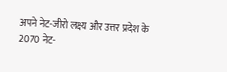अपने नेट-जीरो लक्ष्य और उत्तर प्रदेश के 2070 नेट-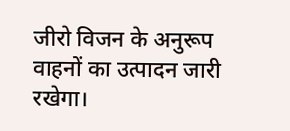जीरो विजन के अनुरूप वाहनों का उत्पादन जारी रखेगा।